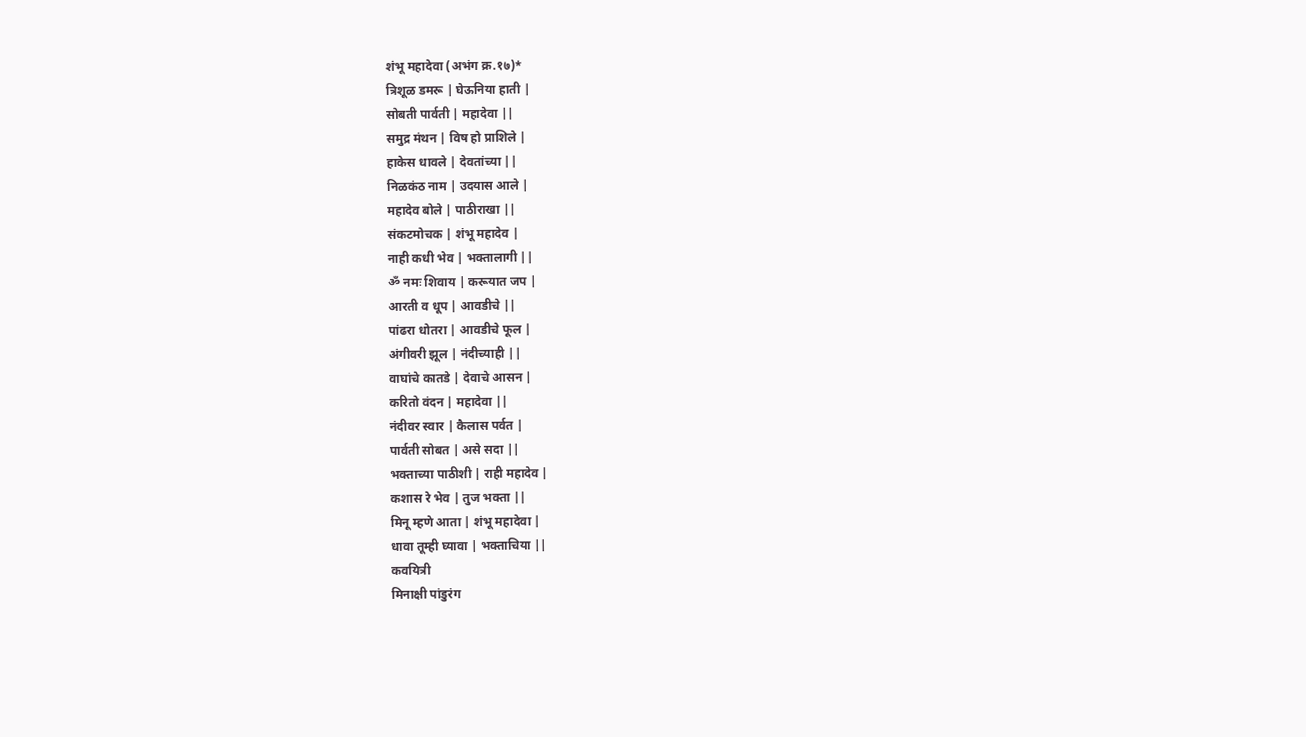शंभू महादेवा (अभंग क्र.१७)*
त्रिशूळ डमरू | घेऊनिया हाती |
सोबती पार्वती | महादेवा ||
समुद्र मंथन | विष हो प्राशिले |
हाकेस धावले | देवतांच्या ||
निळकंठ नाम | उदयास आले |
महादेव बोले | पाठीराखा ||
संकटमोचक | शंभू महादेव |
नाही कधी भेव | भक्तालागी ||
ॐ नमः शिवाय | करूयात जप |
आरती व धूप | आवडीचे ||
पांढरा धोतरा | आवडीचे फूल |
अंगीवरी झूल | नंदीच्याही ||
वाघांचे कातडे | देवाचे आसन |
करितो वंदन | महादेवा ||
नंदीवर स्वार | कैलास पर्वत |
पार्वती सोबत | असे सदा ||
भक्ताच्या पाठीशी | राही महादेव |
कशास रे भेव | तुज भक्ता ||
मिनू म्हणे आता | शंभू महादेवा |
धावा तूम्ही घ्यावा | भक्ताचिया ||
कवयित्री
मिनाक्षी पांडुरंग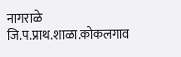नागराळे
जि.प.प्राथ.शाळा.कोकलगाव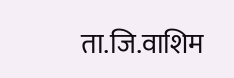ता.जि.वाशिम